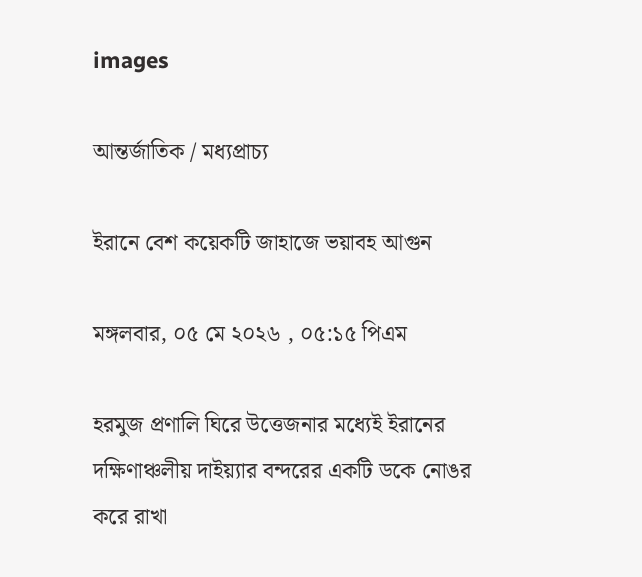images

আন্তর্জাতিক / মধ্যপ্রাচ্য

ইরানে বেশ কয়েকটি জাহাজে ভয়াবহ আগুন

মঙ্গলবার, ০৫ মে ২০২৬ , ০৫:১৫ পিএম

হরমুজ প্রণালি ঘিরে উত্তেজনার মধ্যেই ইরানের দক্ষিণাঞ্চলীয় দাইয়্যার বন্দরের একটি ডকে নোঙর করে রাখা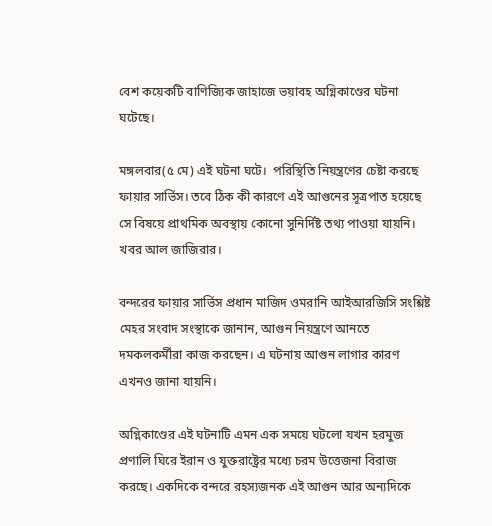বেশ কয়েকটি বাণিজ্যিক জাহাজে ভয়াবহ অগ্নিকাণ্ডের ঘটনা ঘটেছে।

মঙ্গলবার(৫ মে) এই ঘটনা ঘটে।  পরিস্থিতি নিয়ন্ত্রণের চেষ্টা করছে ফায়ার সার্ভিস। তবে ঠিক কী কারণে এই আগুনের সূত্রপাত হয়েছে সে বিষয়ে প্রাথমিক অবস্থায় কোনো সুনির্দিষ্ট তথ্য পাওয়া যায়নি। খবর আল জাজিরার।

বন্দরের ফায়ার সার্ভিস প্রধান মাজিদ ওমরানি আইআরজিসি সংশ্লিষ্ট মেহর সংবাদ সংস্থাকে জানান, আগুন নিয়ন্ত্রণে আনতে দমকলকর্মীরা কাজ করছেন। এ ঘটনায় আগুন লাগার কারণ এখনও জানা যায়নি।

অগ্নিকাণ্ডের এই ঘটনাটি এমন এক সময়ে ঘটলো যখন হরমুজ প্রণালি ঘিরে ইরান ও যুক্তরাষ্ট্রের মধ্যে চরম উত্তেজনা বিরাজ করছে। একদিকে বন্দরে রহস্যজনক এই আগুন আর অন্যদিকে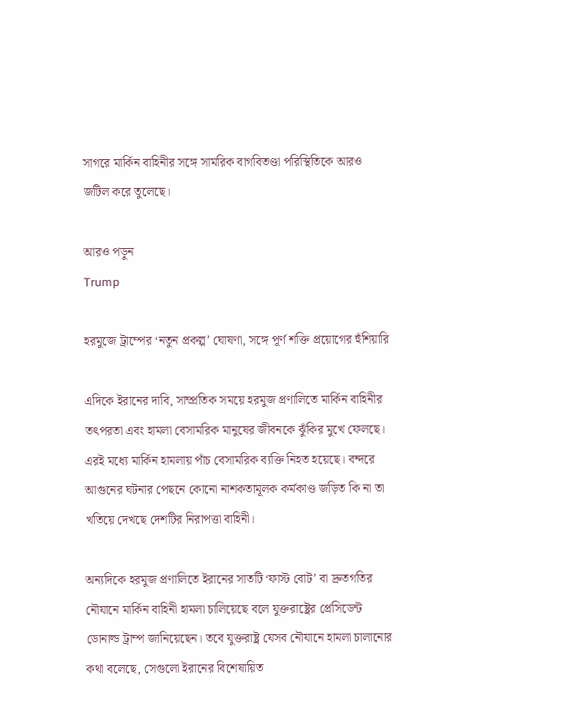সাগরে মার্কিন বাহিনীর সঙ্গে সামরিক বাগবিতণ্ডা পরিস্থিতিকে আরও জটিল করে তুলেছে।

আরও পড়ুন
Trump

হরমুজে ট্রাম্পের ‘নতুন প্রকল্প’ ঘোষণা, সঙ্গে পূর্ণ শক্তি প্রয়োগের হুঁশিয়ারি

এদিকে ইরানের দাবি, সাম্প্রতিক সময়ে হরমুজ প্রণালিতে মার্কিন বাহিনীর তৎপরতা এবং হামলা বেসামরিক মানুষের জীবনকে ঝুঁকির মুখে ফেলছে। এরই মধ্যে মার্কিন হামলায় পাঁচ বেসামরিক ব্যক্তি নিহত হয়েছে। বন্দরে আগুনের ঘটনার পেছনে কোনো নাশকতামূলক কর্মকাণ্ড জড়িত কি না তা খতিয়ে দেখছে দেশটির নিরাপত্তা বাহিনী।

অন্যদিকে হরমুজ প্রণালিতে ইরানের সাতটি ‘ফাস্ট বোট’ বা দ্রুতগতির নৌযানে মার্কিন বাহিনী হামলা চালিয়েছে বলে যুক্তরাষ্ট্রের প্রেসিডেন্ট ডোনাল্ড ট্রাম্প জানিয়েছেন। তবে যুক্তরাষ্ট্র যেসব নৌযানে হামলা চালানোর কথা বলেছে, সেগুলো ইরানের বিশেষায়িত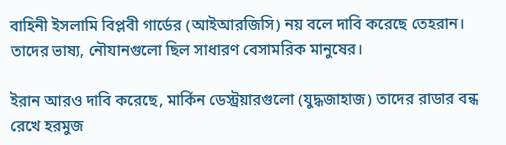বাহিনী ইসলামি বিপ্লবী গার্ডের (আইআরজিসি) নয় বলে দাবি করেছে তেহরান। তাদের ভাষ্য, নৌযানগুলো ছিল সাধারণ বেসামরিক মানুষের।

ইরান আরও দাবি করেছে, মার্কিন ডেস্ট্রয়ারগুলো (যুদ্ধজাহাজ) তাদের রাডার বন্ধ রেখে হরমুজ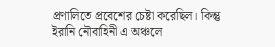প্রণালিতে প্রবেশের চেষ্টা করেছিল। কিন্তু ইরানি নৌবাহিনী এ অঞ্চলে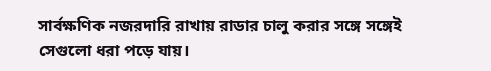সার্বক্ষণিক নজরদারি রাখায় রাডার চালু করার সঙ্গে সঙ্গেই সেগুলো ধরা পড়ে যায়।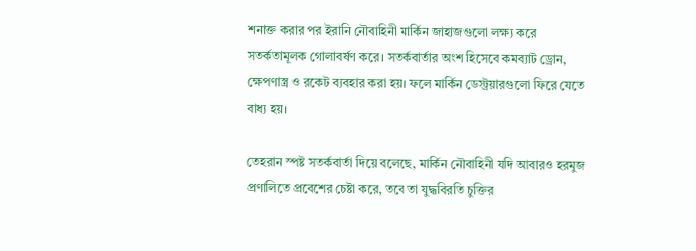শনাক্ত করার পর ইরানি নৌবাহিনী মার্কিন জাহাজগুলো লক্ষ্য করে সতর্কতামূলক গোলাবর্ষণ করে। সতর্কবার্তার অংশ হিসেবে কমব্যাট ড্রোন, ক্ষেপণাস্ত্র ও রকেট ব্যবহার করা হয়। ফলে মার্কিন ডেস্ট্রয়ারগুলো ফিরে যেতে বাধ্য হয়।

তেহরান স্পষ্ট সতর্কবার্তা দিয়ে বলেছে, মার্কিন নৌবাহিনী যদি আবারও হরমুজ প্রণালিতে প্রবেশের চেষ্টা করে, তবে তা যুদ্ধবিরতি চুক্তির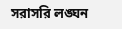সরাসরি লঙ্ঘন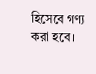হিসেবে গণ্য করা হবে।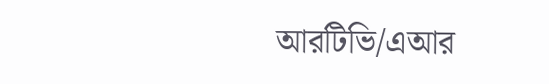আরটিভি/এআর